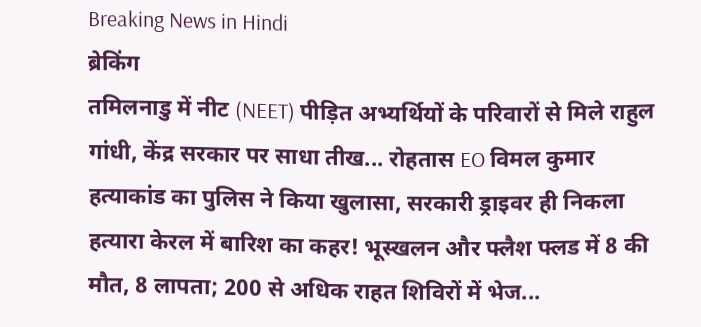Breaking News in Hindi
ब्रेकिंग
तमिलनाडु में नीट (NEET) पीड़ित अभ्यर्थियों के परिवारों से मिले राहुल गांधी, केंद्र सरकार पर साधा तीख... रोहतास EO विमल कुमार हत्याकांड का पुलिस ने किया खुलासा, सरकारी ड्राइवर ही निकला हत्यारा केरल में बारिश का कहर! भूस्खलन और फ्लैश फ्लड में 8 की मौत, 8 लापता; 200 से अधिक राहत शिविरों में भेज...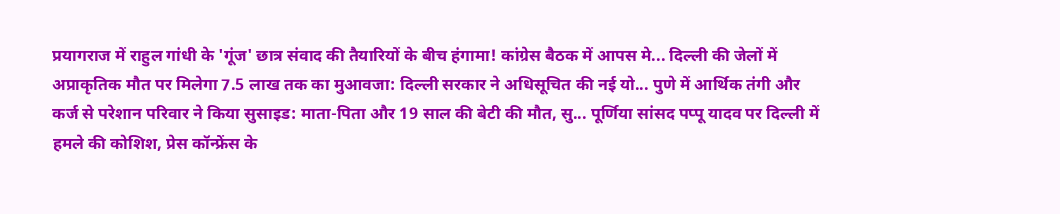प्रयागराज में राहुल गांधी के 'गूंज' छात्र संवाद की तैयारियों के बीच हंगामा! कांग्रेस बैठक में आपस मे... दिल्ली की जेलों में अप्राकृतिक मौत पर मिलेगा 7.5 लाख तक का मुआवजा: दिल्ली सरकार ने अधिसूचित की नई यो... पुणे में आर्थिक तंगी और कर्ज से परेशान परिवार ने किया सुसाइड: माता-पिता और 19 साल की बेटी की मौत, सु... पूर्णिया सांसद पप्पू यादव पर दिल्ली में हमले की कोशिश, प्रेस कॉन्फ्रेंस के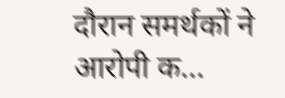दौरान समर्थकों ने आरोपी क...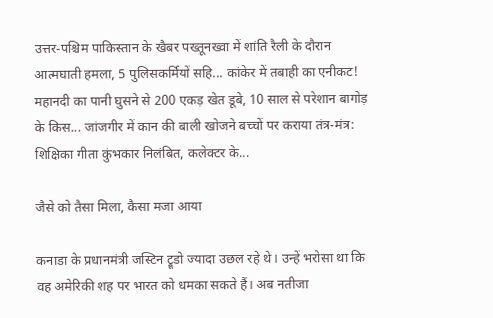उत्तर-पश्चिम पाकिस्तान के खैबर पख्तूनख्वा में शांति रैली के दौरान आत्मघाती हमला, 5 पुलिसकर्मियों सहि... कांकेर में तबाही का एनीकट! महानदी का पानी घुसने से 200 एकड़ खेत डूबे, 10 साल से परेशान बागोड़ के किस... जांजगीर में कान की बाली खोजने बच्चों पर कराया तंत्र-मंत्र: शिक्षिका गीता कुंभकार निलंबित, कलेक्टर के...

जैसे को तैसा मिला, कैसा मजा आया

कनाडा के प्रधानमंत्री जस्टिन ट्रूडो ज्यादा उछल रहे थे। उन्हें भरोसा था कि वह अमेरिकी शह पर भारत को धमका सकते हैं। अब नतीजा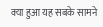क्या हुआ यह सबके सामने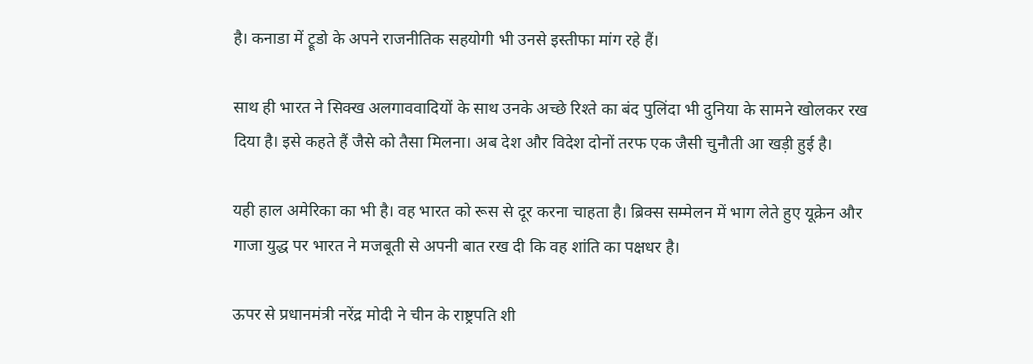है। कनाडा में ट्रूडो के अपने राजनीतिक सहयोगी भी उनसे इस्तीफा मांग रहे हैं।

साथ ही भारत ने सिक्ख अलगाववादियों के साथ उनके अच्छे रिश्ते का बंद पुलिंदा भी दुनिया के सामने खोलकर रख दिया है। इसे कहते हैं जैसे को तैसा मिलना। अब देश और विदेश दोनों तरफ एक जैसी चुनौती आ खड़ी हुई है।

यही हाल अमेरिका का भी है। वह भारत को रूस से दूर करना चाहता है। ब्रिक्स सम्मेलन में भाग लेते हुए यूक्रेन और गाजा युद्ध पर भारत ने मजबूती से अपनी बात रख दी कि वह शांति का पक्षधर है।

ऊपर से प्रधानमंत्री नरेंद्र मोदी ने चीन के राष्ट्रपति शी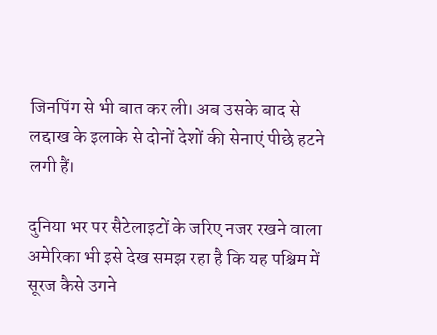जिनपिंग से भी बात कर ली। अब उसके बाद से लद्दाख के इलाके से दोनों देशों की सेनाएं पीछे हटने लगी हैं।

दुनिया भर पर सैटेलाइटों के जरिए नजर रखने वाला अमेरिका भी इसे देख समझ रहा है कि यह पश्चिम में सूरज कैसे उगने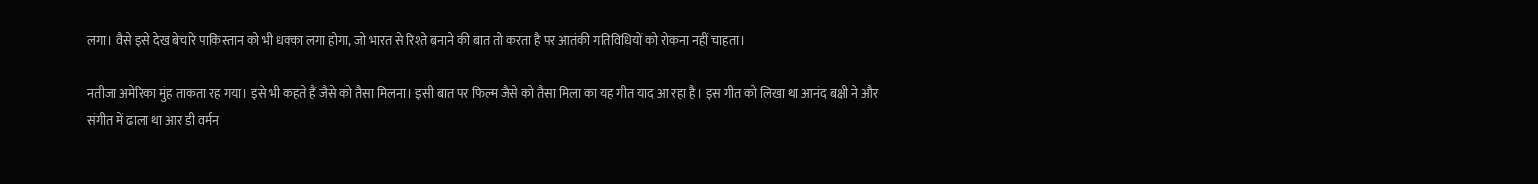लगा। वैसे इसे देख बेचारे पाकिस्तान को भी धक्का लगा होगा, जो भारत से रिश्ते बनाने की बात तो करता है पर आतंकी गतिविधियों को रोकना नहीं चाहता।

नतीजा अमेरिका मुंह ताकता रह गया। इसे भी कहते हैं जैसे को तैसा मिलना। इसी बात पर फिल्म जैसे को तैसा मिला का यह गीत याद आ रहा है। इस गीत को लिखा था आनंद बक्षी ने और संगीत में ढाला था आर डी वर्मन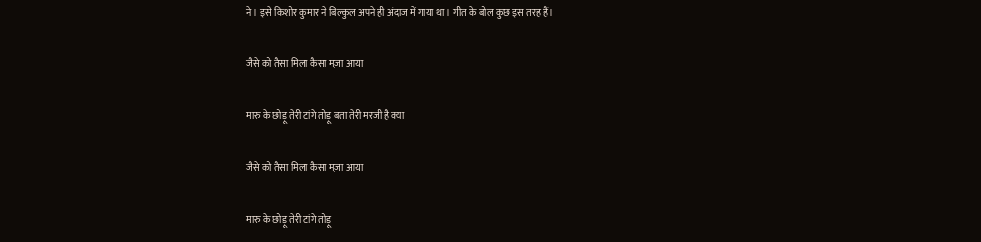ने। इसे किशोर कुमार ने बिल्कुल अपने ही अंदाज में गाया था। गीत के बोल कुछ इस तरह हैं।

जैसे को तैसा मिला कैसा मज़ा आया

मारु के छोड़ू तेरी टांगे तोड़ू बता तेरी मरजी है क्या

जैसे को तैसा मिला कैसा मज़ा आया

मारु के छोड़ू तेरी टांगे तोड़ू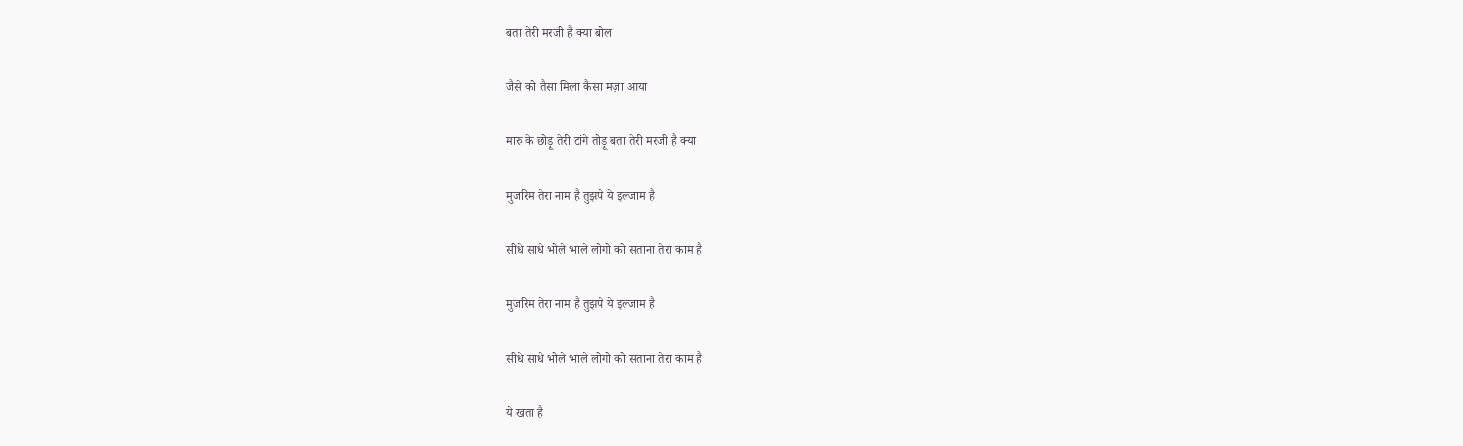बता तेरी मरजी है क्या बोल

जैसे को तैसा मिला कैसा मज़ा आया

मारु के छोड़ू तेरी टांगे तोड़ू बता तेरी मरजी है क्या

मुजरिम तेरा नाम है तुझपे ये इल्जाम है

सीधे साधे भोले भाले लोगो को सताना तेरा काम है

मुजरिम तेरा नाम है तुझपे ये इल्जाम है

सीधे साधे भोले भाले लोगो को सताना तेरा काम है

ये खता है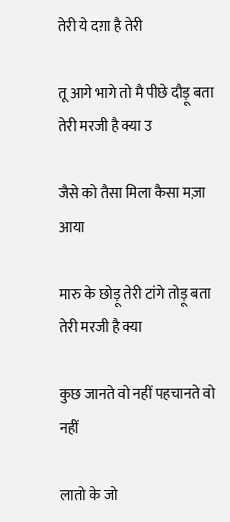तेरी ये दग़ा है तेरी

तू आगे भागे तो मै पीछे दौड़ू बता तेरी मरजी है क्या उ

जैसे को तैसा मिला कैसा मज़ा आया

मारु के छोड़ू तेरी टांगे तोड़ू बता तेरी मरजी है क्या

कुछ जानते वो नहीं पहचानते वो नहीं

लातो के जो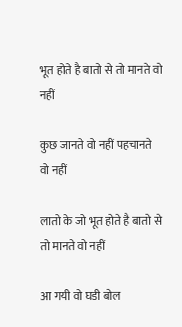भूत होते है बातो से तो मानते वो नहीं

कुछ जानते वो नहीं पहचानते वो नहीं

लातो के जो भूत होते है बातो से तो मानते वो नहीं

आ गयी वो घडी बोल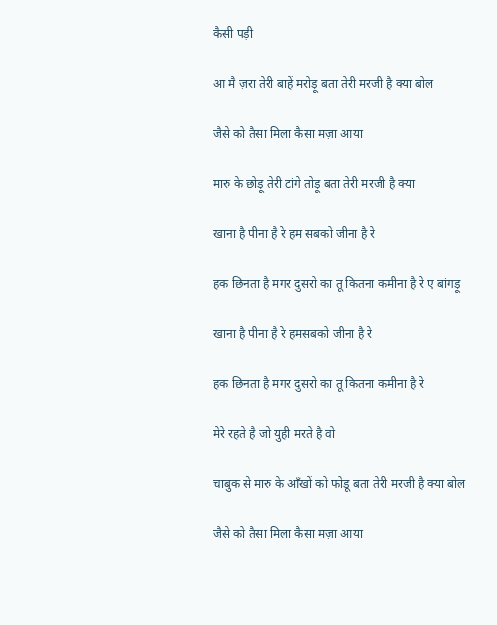कैसी पड़ी

आ मै ज़रा तेरी बाहें मरोड़ू बता तेरी मरजी है क्या बोल

जैसे को तैसा मिला कैसा मज़ा आया

मारु के छोड़ू तेरी टांगे तोड़ू बता तेरी मरजी है क्या

खाना है पीना है रे हम सबको जीना है रे

हक छिनता है मगर दुसरो का तू कितना कमीना है रे ए बांगड़ू

खाना है पीना है रे हमसबको जीना है रे

हक छिनता है मगर दुसरो का तू कितना कमीना है रे

मेरे रहते है जो युही मरते है वो

चाबुक से मारु के आँखों को फोडू बता तेरी मरजी है क्या बोल

जैसे को तैसा मिला कैसा मज़ा आया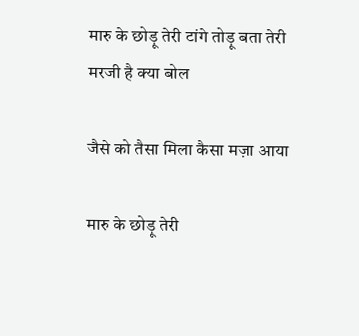मारु के छोड़ू तेरी टांगे तोड़ू बता तेरी मरजी है क्या बोल

जैसे को तैसा मिला कैसा मज़ा आया

मारु के छोड़ू तेरी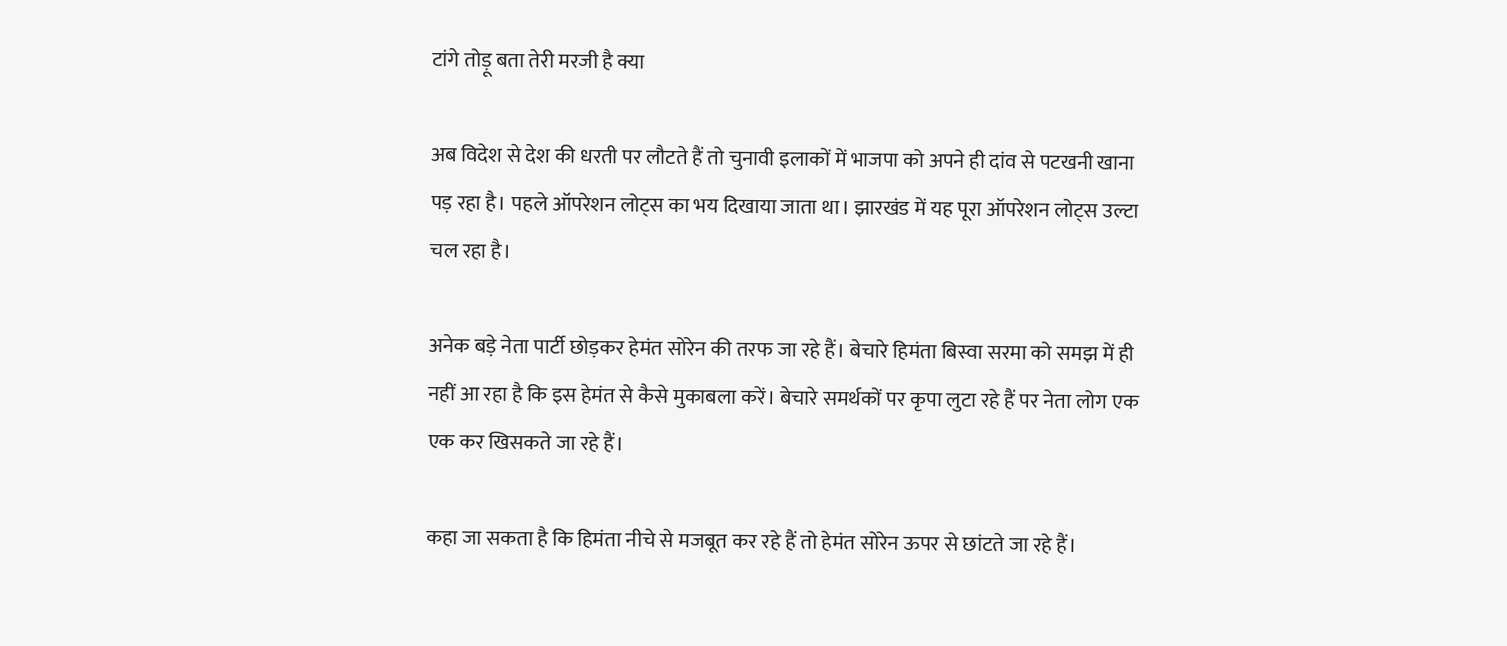टांगे तोड़ू बता तेरी मरजी है क्या

अब विदेश से देश की धरती पर लौटते हैं तो चुनावी इलाकों में भाजपा को अपने ही दांव से पटखनी खाना पड़ रहा है। पहले ऑपरेशन लोट्स का भय दिखाया जाता था। झारखंड में यह पूरा ऑपरेशन लोट्स उल्टा चल रहा है।

अनेक बड़े नेता पार्टी छोड़कर हेमंत सोरेन की तरफ जा रहे हैं। बेचारे हिमंता बिस्वा सरमा को समझ में ही नहीं आ रहा है कि इस हेमंत से कैसे मुकाबला करें। बेचारे समर्थकों पर कृपा लुटा रहे हैं पर नेता लोग एक एक कर खिसकते जा रहे हैं।

कहा जा सकता है कि हिमंता नीचे से मजबूत कर रहे हैं तो हेमंत सोरेन ऊपर से छांटते जा रहे हैं।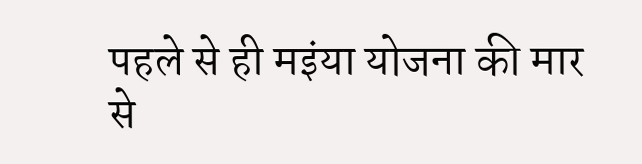पहले से ही मइंया योजना की मार से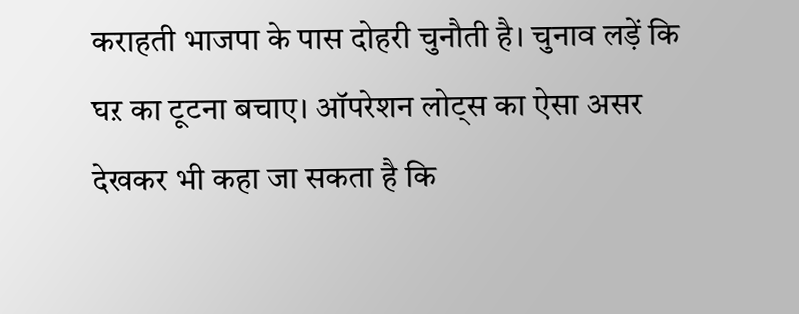कराहती भाजपा के पास दोहरी चुनौती है। चुनाव लड़ें कि घऱ का टूटना बचाए। ऑपरेशन लोट्स का ऐसा असर देखकर भी कहा जा सकता है कि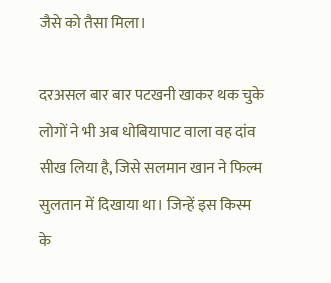जैसे को तैसा मिला।

दरअसल बार बार पटखनी खाकर थक चुके लोगों ने भी अब धोबियापाट वाला वह दांव सीख लिया है, जिसे सलमान खान ने फिल्म सुलतान में दिखाया था। जिन्हें इस किस्म के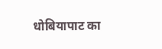धोबियापाट का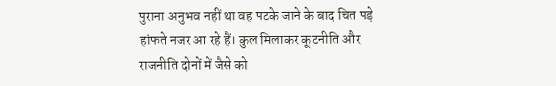पुराना अनुभव नहीं था वह पटके जाने के बाद चित पड़े हांफते नजर आ रहे हैं। कुल मिलाकर कूटनीति और राजनीति दोनों में जैसे को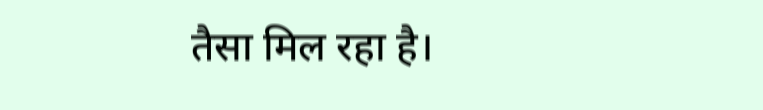तैसा मिल रहा है।